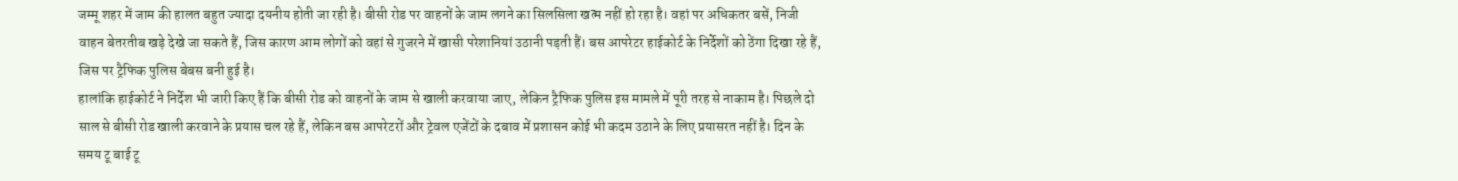जम्मू शहर में जाम की हालत बहुत ज्यादा दयनीय होती जा रही है। बीसी रोड पर वाहनों के जाम लगने का सिलसिला खत्म नहीं हो रहा है। वहां पर अधिकतर बसें, निजी वाहन बेतरतीब खड़े देखे जा सकते हैं, जिस कारण आम लोगों को वहां से गुजरने में खासी परेशानियां उठानी पड़ती हैं। बस आपरेटर हाईकोर्ट के निर्देशों को ठेंगा दिखा रहे हैं, जिस पर ट्रैफिक पुलिस बेबस बनी हुई है।
हालांकि हाईकोर्ट ने निर्देश भी जारी किए हैं कि बीसी रोड को वाहनों के जाम से खाली करवाया जाए, लेकिन ट्रैफिक पुलिस इस मामले में पूरी तरह से नाकाम है। पिछले दो साल से बीसी रोड खाली करवाने के प्रयास चल रहे हैं, लेकिन बस आपरेटरों और ट्रेवल एजेंटों के दबाव में प्रशासन कोई भी कदम उठाने के लिए प्रयासरत नहीं है। दिन के समय टू बाई टू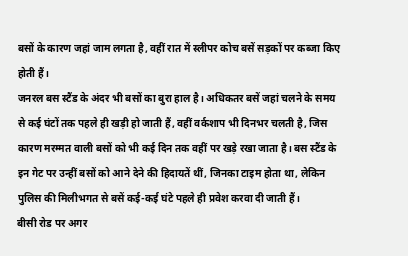बसों के कारण जहां जाम लगता है, वहीं रात में स्लीपर कोच बसें सड़कों पर कब्जा किए होती हैं।
जनरल बस स्टैंड के अंदर भी बसों का बुरा हाल है। अधिकतर बसें जहां चलने के समय से कई घंटों तक पहले ही खड़ी हो जाती हैं, वहीं वर्कशाप भी दिनभर चलती है, जिस कारण मरम्मत वाली बसों को भी कई दिन तक वहीं पर खड़े रखा जाता है। बस स्टैंड के इन गेट पर उन्हीं बसों को आने देने की हिदायतें थीं, जिनका टाइम होता था, लेकिन पुलिस की मिलीभगत से बसें कई-कई घंटे पहले ही प्रवेश करवा दी जाती हैं।
बीसी रोड पर अगर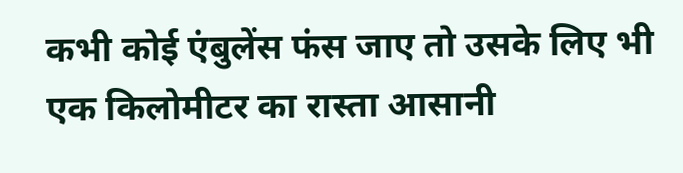कभी कोई एंबुलेंस फंस जाए तो उसके लिए भी एक किलोमीटर का रास्ता आसानी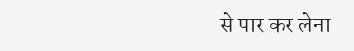से पार कर लेना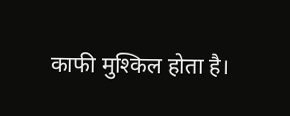काफी मुश्किल होता है।